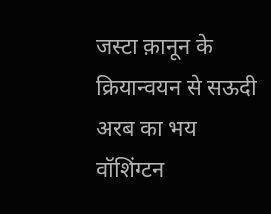जस्टा क़ानून के क्रियान्वयन से सऊदी अरब का भय
वॉशिंग्टन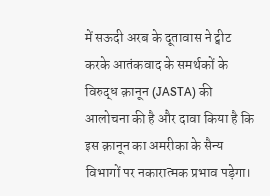में सऊदी अरब के दूतावास ने ट्वीट करके आतंकवाद के समर्थकों के विरुद्ध क़ानून (JASTA) की आलोचना की है और दावा किया है कि इस क़ानून का अमरीका के सैन्य विभागों पर नकारात्मक प्रभाव पड़ेगा।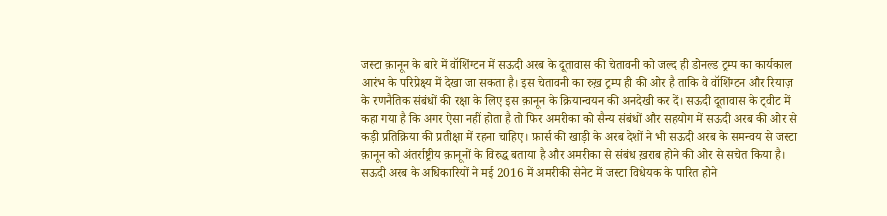जस्टा क़ानून के बारे में वॉशिंग्टन में सऊदी अरब के दूतावास की चेतावनी को जल्द ही डोनल्ड ट्रम्प का कार्यकाल आरंभ के परिप्रेक्ष्य में देखा जा सकता है। इस चेतावनी का रुख़ ट्रम्प ही की ओर है ताकि वे वॉशिंग्टन और रियाज़ के रणनैतिक संबंधों की रक्षा के लिए इस क़ानून के क्रियान्वयन की अनदेखी कर दें। सऊदी दूतावास के ट्वीट में कहा गया है कि अगर ऐसा नहीं होता है तो फिर अमरीका को सैन्य संबंधों और सहयोग में सऊदी अरब की ओर से कड़ी प्रतिक्रिया की प्रतीक्षा में रहना चाहिए। फ़ार्स की खाड़ी के अरब देशों ने भी सऊदी अरब के समन्वय से जस्टा क़ानून को अंतर्राष्ट्रीय क़ानूनों के विरुद्ध बताया है और अमरीका से संबंध ख़राब होने की ओर से सचेत किया है।
सऊदी अरब के अधिकारियों ने मई 2016 में अमरीकी सेनेट में जस्टा विधेयक के पारित होने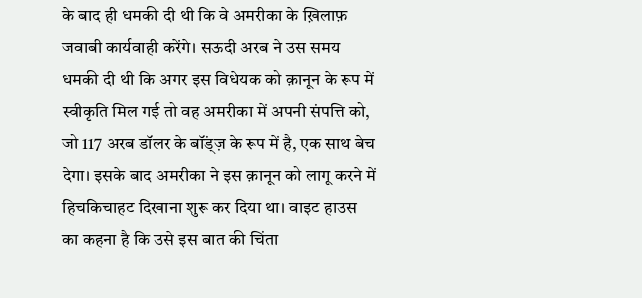के बाद ही धमकी दी थी कि वे अमरीका के ख़िलाफ़ जवाबी कार्यवाही करेंगे। सऊदी अरब ने उस समय धमकी दी थी कि अगर इस विधेयक को क़ानून के रूप में स्वीकृति मिल गई तो वह अमरीका में अपनी संपत्ति को, जो 117 अरब डॉलर के बॉंड्ज़ के रूप में है, एक साथ बेच देगा। इसके बाद अमरीका ने इस क़ानून को लागू करने में हिचकिचाहट दिखाना शुरू कर दिया था। वाइट हाउस का कहना है कि उसे इस बात की चिंता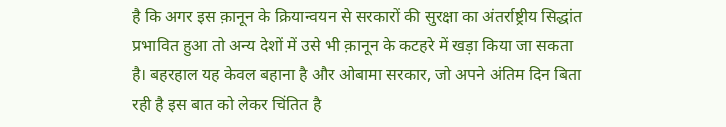है कि अगर इस क़ानून के क्रियान्वयन से सरकारों की सुरक्षा का अंतर्राष्ट्रीय सिद्धांत प्रभावित हुआ तो अन्य देशों में उसे भी क़ानून के कटहरे में खड़ा किया जा सकता है। बहरहाल यह केवल बहाना है और ओबामा सरकार, जो अपने अंतिम दिन बिता रही है इस बात को लेकर चिंतित है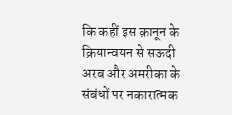कि कहीं इस क़ानून के क्रियान्वयन से सऊदी अरब और अमरीका के संबंधों पर नकारात्मक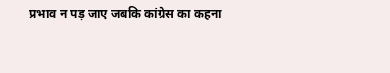प्रभाव न पड़ जाए जबकि कांग्रेस का कहना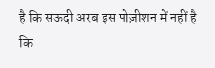है कि सऊदी अरब इस पोज़ीशन में नहीं है कि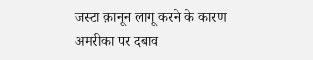जस्टा क़ानून लागू करने के कारण अमरीका पर दबाव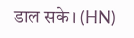डाल सके। (HN)